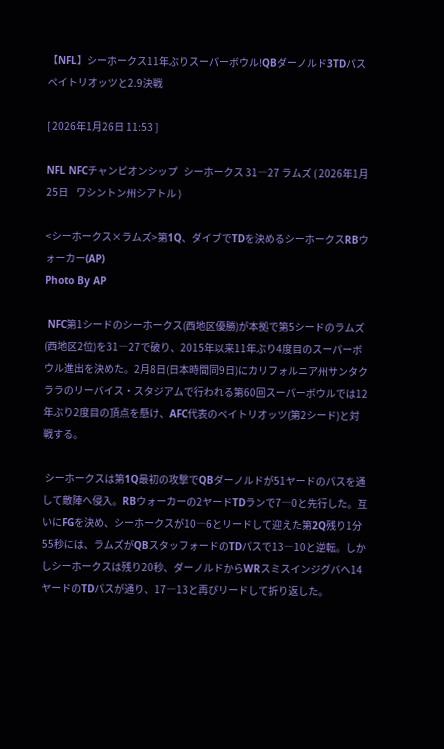【NFL】シーホークス11年ぶりスーパーボウル!QBダーノルド3TDパス ペイトリオッツと2.9決戦

[ 2026年1月26日 11:53 ]

NFL NFCチャンピオンシップ   シーホークス 31―27 ラムズ ( 2026年1月25日    ワシントン州シアトル )

<シーホークス×ラムズ>第1Q、ダイブでTDを決めるシーホークスRBウォーカー(AP)
Photo By AP

 NFC第1シードのシーホークス(西地区優勝)が本拠で第5シードのラムズ(西地区2位)を31―27で破り、2015年以来11年ぶり4度目のスーパーボウル進出を決めた。2月8日(日本時間同9日)にカリフォルニア州サンタクララのリーバイス・スタジアムで行われる第60回スーパーボウルでは12年ぶり2度目の頂点を懸け、AFC代表のペイトリオッツ(第2シード)と対戦する。

 シーホークスは第1Q最初の攻撃でQBダーノルドが51ヤードのパスを通して敵陣へ侵入。RBウォーカーの2ヤードTDランで7―0と先行した。互いにFGを決め、シーホークスが10―6とリードして迎えた第2Q残り1分55秒には、ラムズがQBスタッフォードのTDパスで13―10と逆転。しかしシーホークスは残り20秒、ダーノルドからWRスミスインジグバへ14ヤードのTDパスが通り、17―13と再びリードして折り返した。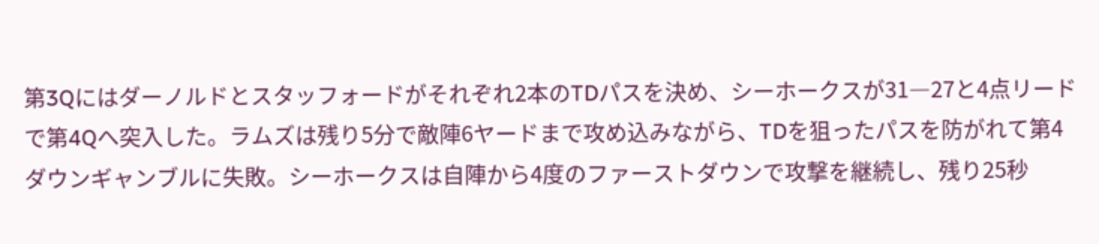第3Qにはダーノルドとスタッフォードがそれぞれ2本のTDパスを決め、シーホークスが31―27と4点リードで第4Qへ突入した。ラムズは残り5分で敵陣6ヤードまで攻め込みながら、TDを狙ったパスを防がれて第4ダウンギャンブルに失敗。シーホークスは自陣から4度のファーストダウンで攻撃を継続し、残り25秒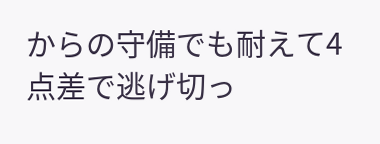からの守備でも耐えて4点差で逃げ切っ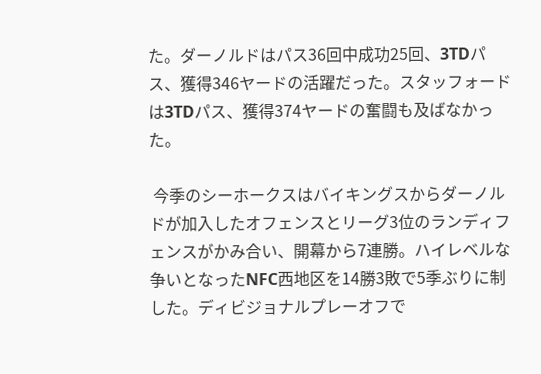た。ダーノルドはパス36回中成功25回、3TDパス、獲得346ヤードの活躍だった。スタッフォードは3TDパス、獲得374ヤードの奮闘も及ばなかった。

 今季のシーホークスはバイキングスからダーノルドが加入したオフェンスとリーグ3位のランディフェンスがかみ合い、開幕から7連勝。ハイレベルな争いとなったNFC西地区を14勝3敗で5季ぶりに制した。ディビジョナルプレーオフで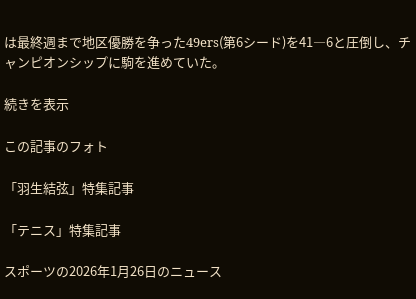は最終週まで地区優勝を争った49ers(第6シード)を41―6と圧倒し、チャンピオンシップに駒を進めていた。

続きを表示

この記事のフォト

「羽生結弦」特集記事

「テニス」特集記事

スポーツの2026年1月26日のニュース